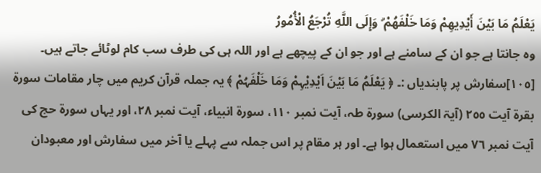يَعْلَمُ مَا بَيْنَ أَيْدِيهِمْ وَمَا خَلْفَهُمْ ۗ وَإِلَى اللَّهِ تُرْجَعُ الْأُمُورُ
وہ جانتا ہے جو ان کے سامنے ہے اور جو ان کے پیچھے ہے اور اللہ ہی کی طرف سب کام لوٹائے جاتے ہیں۔
[١٠٥]سفارش پر پابندیاں :۔ ﴿ یَعْلَمُ مَا بَیْنَ اَیْدِیْہِمْ وَمَا خَلْفَہُمْ ﴾ یہ جملہ قرآن کریم میں چار مقامات سورۃ بقرۃ آیت ٢٥٥ (آیۃ الکرسی) سورۃ طہ، آیت نمبر ١١٠، سورۃ انبیاء، آیت نمبر ٢٨، اور یہاں سورۃ حج کی آیت نمبر ٧٦ میں استعمال ہوا ہے۔ اور ہر مقام پر اس جملہ سے پہلے یا آخر میں سفارش اور معبودان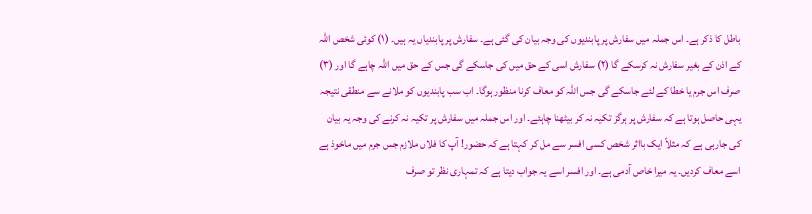باطل کا ذکر ہے۔ اس جملہ میں سفارش پر پابندیوں کی وجہ بیان کی گئی ہے۔ سفارش پر پابندیاں یہ ہیں۔ (١) کوئی شخص اللہ کے اذن کے بغیر سفارش نہ کرسکے گا (٢) سفارش اسی کے حق میں کی جاسکے گی جس کے حق میں اللہ چاہے گا اور (٣) صرف اس جرم یا خطا کے لئے جاسکے گی جس اللہ کو معاف کرنا منظور ہوگا۔ اب سب پابندیوں کو ملانے سے منطقی نتیجہ یہی حاصل ہوتا ہے کہ سفارش پر ہرگز تکیہ نہ کر بیٹھنا چاہئے۔ اور اس جملہ میں سفارش پر تکیہ نہ کرنے کی وجہ یہ بیان کی جارہی ہے کہ مثلاً ایک بااثر شخص کسی افسر سے مل کر کہتا ہے کہ حضور! آپ کا فلاں ملازم جس جرم میں ماخوذ ہے اسے معاف کردیں۔ یہ میرا خاص آدمی ہے۔ اور افسر اسے یہ جواب دیتا ہے کہ تمہاری نظر تو صرف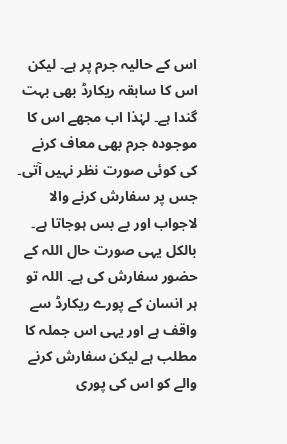اس کے حالیہ جرم پر ہے۔ لیکن اس کا سابقہ ریکارڈ بھی بہت گندا ہے۔ لہٰذا اب مجھے اس کا موجودہ جرم بھی معاف کرنے کی کوئی صورت نظر نہیں آتی۔ جس پر سفارش کرنے والا لاجواب اور بے بس ہوجاتا ہے۔ بالکل یہی صورت حال اللہ کے حضور سفارش کی ہے۔ اللہ تو ہر انسان کے پورے ریکارڈ سے واقف ہے اور یہی اس جملہ کا مطلب ہے لیکن سفارش کرنے والے کو اس کی پوری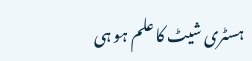ہسٹری شیٹ کا علم ہو ہی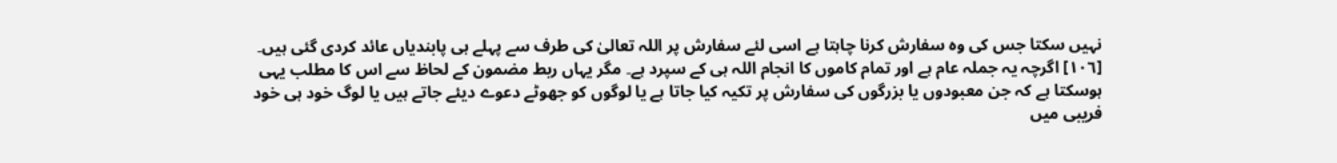نہیں سکتا جس کی وہ سفارش کرنا چاہتا ہے اسی لئے سفارش پر اللہ تعالیٰ کی طرف سے پہلے ہی پابندیاں عائد کردی گئی ہیں۔ [١٠٦] اگرچہ یہ جملہ عام ہے اور تمام کاموں کا انجام اللہ ہی کے سپرد ہے۔ مگر یہاں ربط مضمون کے لحاظ سے اس کا مطلب یہی ہوسکتا ہے کہ جن معبودوں یا بزرگوں کی سفارش پر تکیہ کیا جاتا ہے یا لوگوں کو جھوٹے دعوے دیئے جاتے ہیں یا لوگ خود ہی خود فریبی میں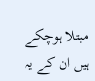مبتلا ہوچکے ہیں ان کے یہ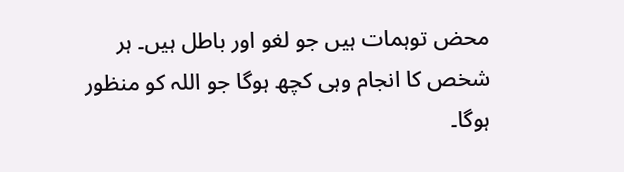محض توہمات ہیں جو لغو اور باطل ہیں۔ ہر شخص کا انجام وہی کچھ ہوگا جو اللہ کو منظور ہوگا۔